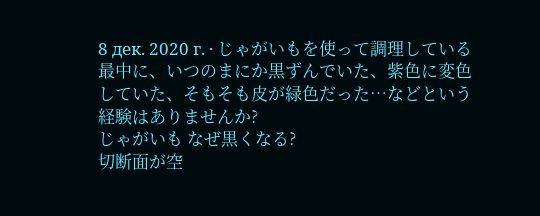8 дек. 2020 г. · じゃがいもを使って調理している最中に、いつのまにか黒ずんでいた、紫色に変色していた、そもそも皮が緑色だった…などという経験はありませんか?
じゃがいも なぜ黒くなる?
切断面が空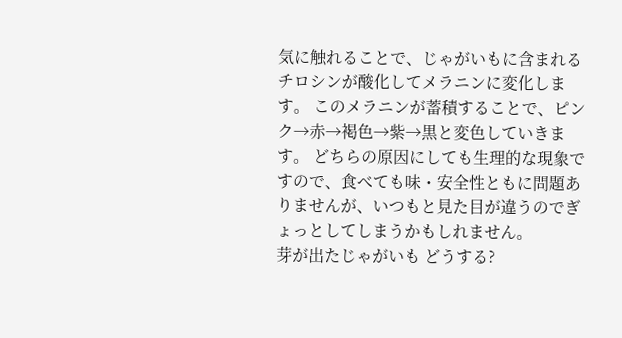気に触れることで、じゃがいもに含まれるチロシンが酸化してメラニンに変化します。 このメラニンが蓄積することで、ピンク→赤→褐色→紫→黒と変色していきます。 どちらの原因にしても生理的な現象ですので、食べても味・安全性ともに問題ありませんが、いつもと見た目が違うのでぎょっとしてしまうかもしれません。
芽が出たじゃがいも どうする?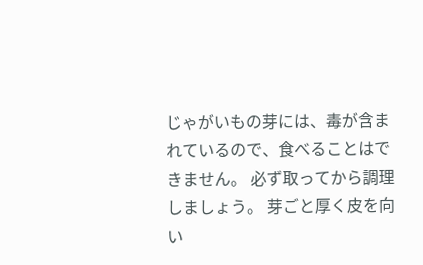じゃがいもの芽には、毒が含まれているので、食べることはできません。 必ず取ってから調理しましょう。 芽ごと厚く皮を向い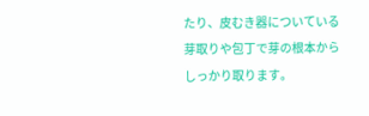たり、皮むき器についている芽取りや包丁で芽の根本からしっかり取ります。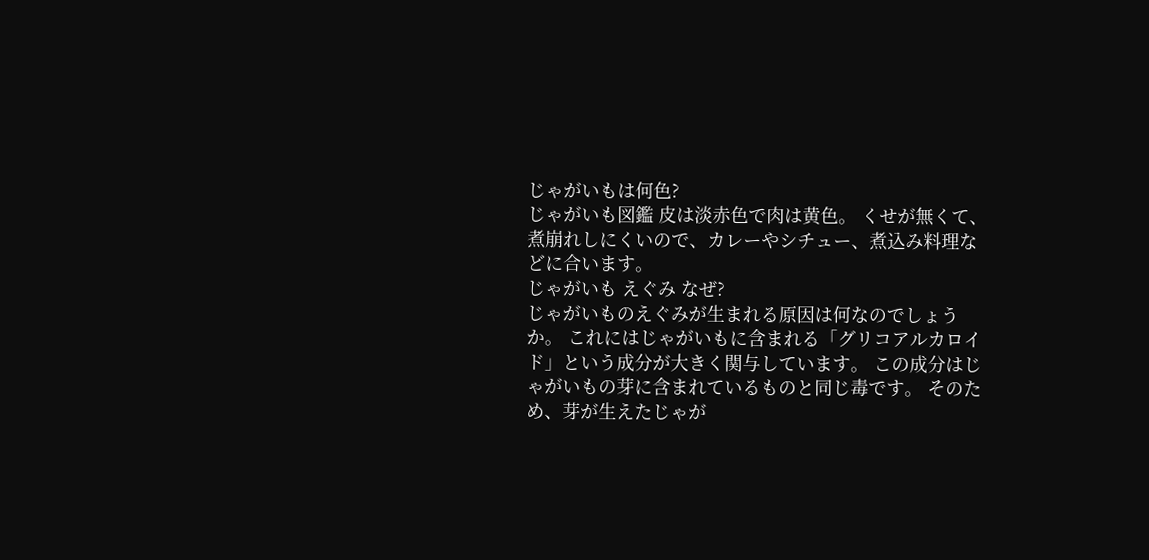じゃがいもは何色?
じゃがいも図鑑 皮は淡赤色で肉は黄色。 くせが無くて、煮崩れしにくいので、カレーやシチュー、煮込み料理などに合います。
じゃがいも えぐみ なぜ?
じゃがいものえぐみが生まれる原因は何なのでしょうか。 これにはじゃがいもに含まれる「グリコアルカロイド」という成分が大きく関与しています。 この成分はじゃがいもの芽に含まれているものと同じ毒です。 そのため、芽が生えたじゃが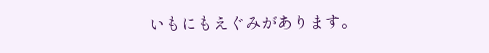いもにもえぐみがあります。